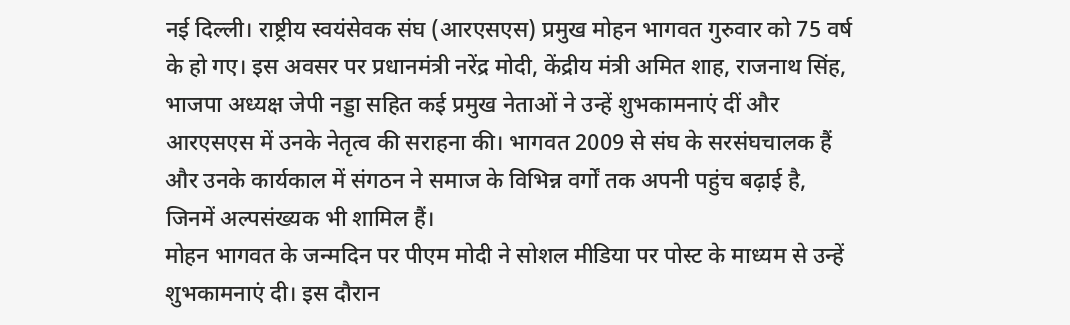नई दिल्ली। राष्ट्रीय स्वयंसेवक संघ (आरएसएस) प्रमुख मोहन भागवत गुरुवार को 75 वर्ष के हो गए। इस अवसर पर प्रधानमंत्री नरेंद्र मोदी, केंद्रीय मंत्री अमित शाह, राजनाथ सिंह, भाजपा अध्यक्ष जेपी नड्डा सहित कई प्रमुख नेताओं ने उन्हें शुभकामनाएं दीं और आरएसएस में उनके नेतृत्व की सराहना की। भागवत 2009 से संघ के सरसंघचालक हैं और उनके कार्यकाल में संगठन ने समाज के विभिन्न वर्गों तक अपनी पहुंच बढ़ाई है, जिनमें अल्पसंख्यक भी शामिल हैं।
मोहन भागवत के जन्मदिन पर पीएम मोदी ने सोशल मीडिया पर पोस्ट के माध्यम से उन्हें शुभकामनाएं दी। इस दौरान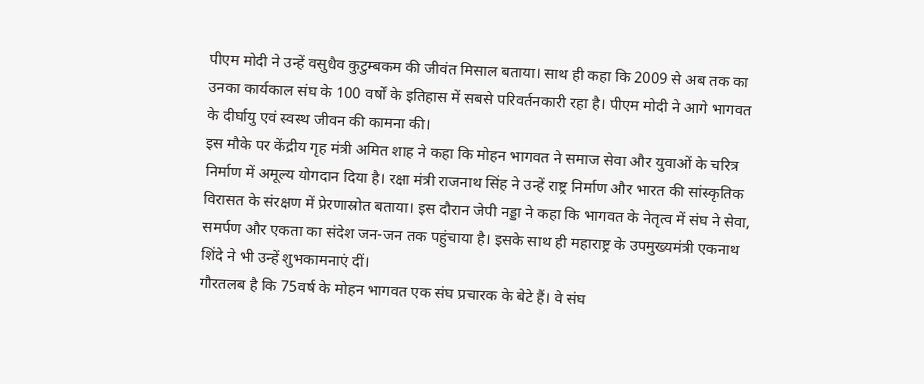पीएम मोदी ने उन्हें वसुधैव कुटुम्बकम की जीवंत मिसाल बताया। साथ ही कहा कि 2009 से अब तक का उनका कार्यकाल संघ के 100 वर्षों के इतिहास में सबसे परिवर्तनकारी रहा है। पीएम मोदी ने आगे भागवत के दीर्घायु एवं स्वस्थ जीवन की कामना की।
इस मौके पर केंद्रीय गृह मंत्री अमित शाह ने कहा कि मोहन भागवत ने समाज सेवा और युवाओं के चरित्र निर्माण में अमूल्य योगदान दिया है। रक्षा मंत्री राजनाथ सिंह ने उन्हें राष्ट्र निर्माण और भारत की सांस्कृतिक विरासत के संरक्षण में प्रेरणास्रोत बताया। इस दौरान जेपी नड्डा ने कहा कि भागवत के नेतृत्व में संघ ने सेवा, समर्पण और एकता का संदेश जन-जन तक पहुंचाया है। इसके साथ ही महाराष्ट्र के उपमुख्यमंत्री एकनाथ शिंदे ने भी उन्हें शुभकामनाएं दीं।
गौरतलब है कि 75वर्ष के मोहन भागवत एक संघ प्रचारक के बेटे हैं। वे संघ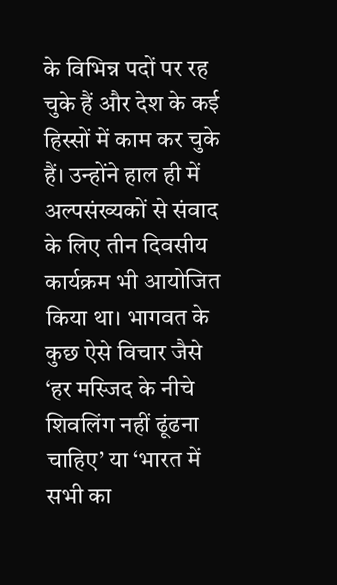के विभिन्न पदों पर रह चुके हैं और देश के कई हिस्सों में काम कर चुके हैं। उन्होंने हाल ही में अल्पसंख्यकों से संवाद के लिए तीन दिवसीय कार्यक्रम भी आयोजित किया था। भागवत के कुछ ऐसे विचार जैसे ‘हर मस्जिद के नीचे शिवलिंग नहीं ढूंढना चाहिए’ या ‘भारत में सभी का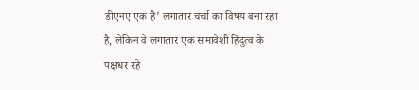डीएनए एक है’ लगातार चर्चा का विषय बना रहा है, लेकिन वे लगातार एक समावेशी हिंदुत्व के पक्षधर रहे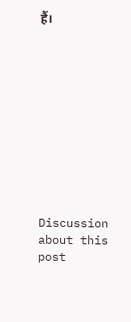हैं।











Discussion about this post